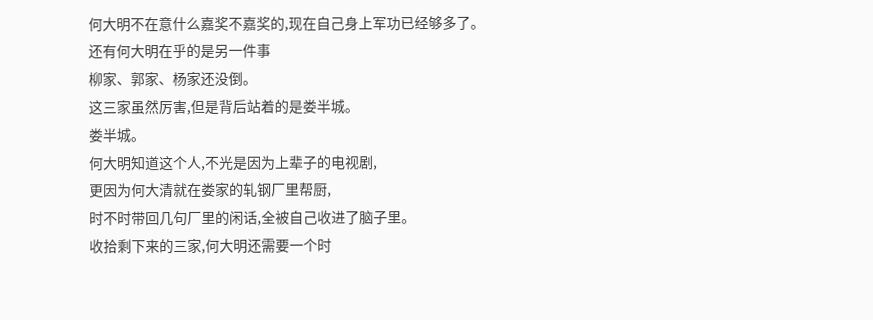何大明不在意什么嘉奖不嘉奖的,现在自己身上军功已经够多了。
还有何大明在乎的是另一件事
柳家、郭家、杨家还没倒。
这三家虽然厉害,但是背后站着的是娄半城。
娄半城。
何大明知道这个人,不光是因为上辈子的电视剧,
更因为何大清就在娄家的轧钢厂里帮厨,
时不时带回几句厂里的闲话,全被自己收进了脑子里。
收拾剩下来的三家,何大明还需要一个时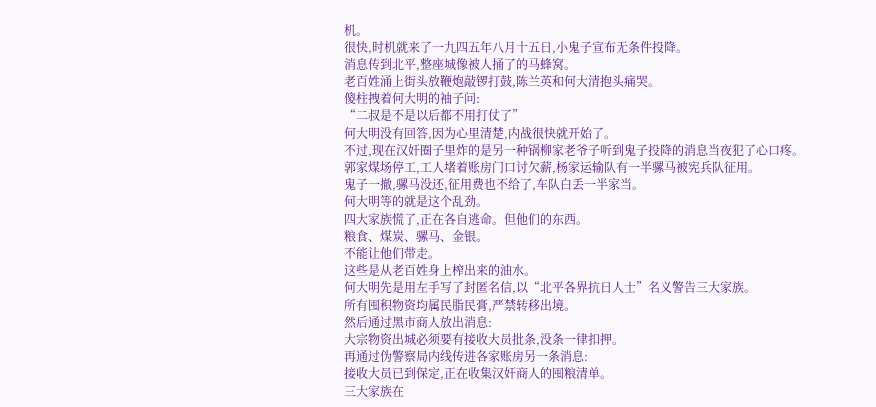机。
很快,时机就来了一九四五年八月十五日,小鬼子宣布无条件投降。
消息传到北平,整座城像被人捅了的马蜂窝。
老百姓涌上街头放鞭炮敲锣打鼓,陈兰英和何大清抱头痛哭。
傻柱拽着何大明的袖子问:
“二叔是不是以后都不用打仗了”
何大明没有回答,因为心里清楚,内战很快就开始了。
不过,现在汉奸圈子里炸的是另一种锅柳家老爷子听到鬼子投降的消息当夜犯了心口疼。
郭家煤场停工,工人堵着账房门口讨欠薪,杨家运输队有一半骡马被宪兵队征用。
鬼子一撤,骡马没还,征用费也不给了,车队白丢一半家当。
何大明等的就是这个乱劲。
四大家族慌了,正在各自逃命。但他们的东西。
粮食、煤炭、骡马、金银。
不能让他们带走。
这些是从老百姓身上榨出来的油水。
何大明先是用左手写了封匿名信,以“北平各界抗日人士”名义警告三大家族。
所有囤积物资均属民脂民膏,严禁转移出境。
然后通过黑市商人放出消息:
大宗物资出城必须要有接收大员批条,没条一律扣押。
再通过伪警察局内线传进各家账房另一条消息:
接收大员已到保定,正在收集汉奸商人的囤粮清单。
三大家族在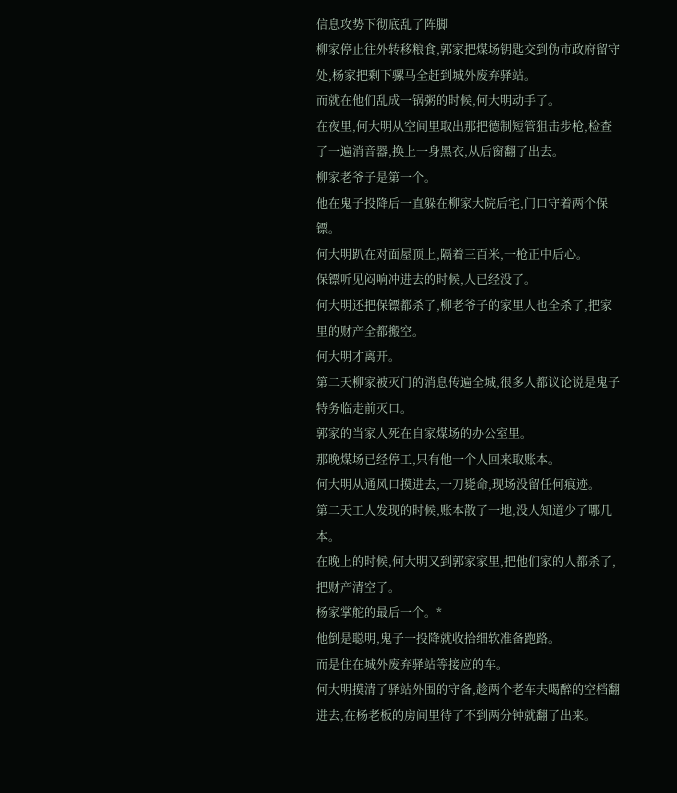信息攻势下彻底乱了阵脚
柳家停止往外转移粮食,郭家把煤场钥匙交到伪市政府留守处,杨家把剩下骡马全赶到城外废弃驿站。
而就在他们乱成一锅粥的时候,何大明动手了。
在夜里,何大明从空间里取出那把德制短管狙击步枪,检查了一遍消音器,换上一身黑衣,从后窗翻了出去。
柳家老爷子是第一个。
他在鬼子投降后一直躲在柳家大院后宅,门口守着两个保镖。
何大明趴在对面屋顶上,隔着三百米,一枪正中后心。
保镖听见闷响冲进去的时候,人已经没了。
何大明还把保镖都杀了,柳老爷子的家里人也全杀了,把家里的财产全都搬空。
何大明才离开。
第二天柳家被灭门的消息传遍全城,很多人都议论说是鬼子特务临走前灭口。
郭家的当家人死在自家煤场的办公室里。
那晚煤场已经停工,只有他一个人回来取账本。
何大明从通风口摸进去,一刀毙命,现场没留任何痕迹。
第二天工人发现的时候,账本散了一地,没人知道少了哪几本。
在晚上的时候,何大明又到郭家家里,把他们家的人都杀了,把财产清空了。
杨家掌舵的最后一个。*
他倒是聪明,鬼子一投降就收拾细软准备跑路。
而是住在城外废弃驿站等接应的车。
何大明摸清了驿站外围的守备,趁两个老车夫喝醉的空档翻进去,在杨老板的房间里待了不到两分钟就翻了出来。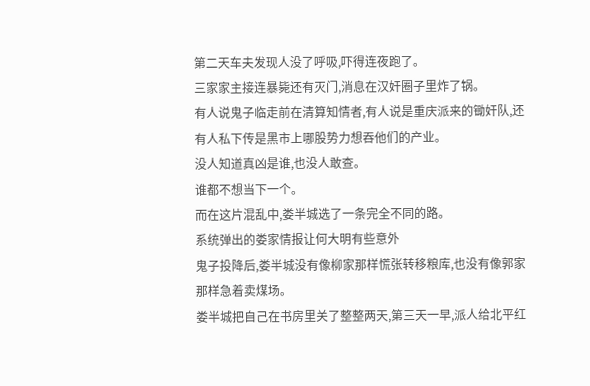第二天车夫发现人没了呼吸,吓得连夜跑了。
三家家主接连暴毙还有灭门,消息在汉奸圈子里炸了锅。
有人说鬼子临走前在清算知情者,有人说是重庆派来的锄奸队,还有人私下传是黑市上哪股势力想吞他们的产业。
没人知道真凶是谁,也没人敢查。
谁都不想当下一个。
而在这片混乱中,娄半城选了一条完全不同的路。
系统弹出的娄家情报让何大明有些意外
鬼子投降后,娄半城没有像柳家那样慌张转移粮库,也没有像郭家那样急着卖煤场。
娄半城把自己在书房里关了整整两天,第三天一早,派人给北平红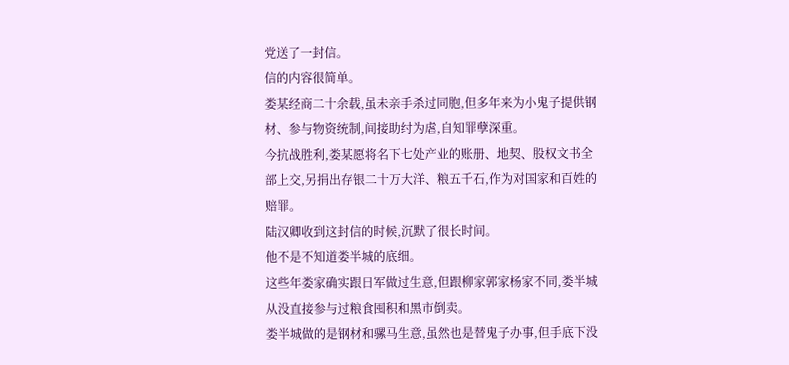党送了一封信。
信的内容很简单。
娄某经商二十余载,虽未亲手杀过同胞,但多年来为小鬼子提供钢材、参与物资统制,间接助纣为虐,自知罪孽深重。
今抗战胜利,娄某愿将名下七处产业的账册、地契、股权文书全部上交,另捐出存银二十万大洋、粮五千石,作为对国家和百姓的赔罪。
陆汉卿收到这封信的时候,沉默了很长时间。
他不是不知道娄半城的底细。
这些年娄家确实跟日军做过生意,但跟柳家郭家杨家不同,娄半城从没直接参与过粮食囤积和黑市倒卖。
娄半城做的是钢材和骡马生意,虽然也是替鬼子办事,但手底下没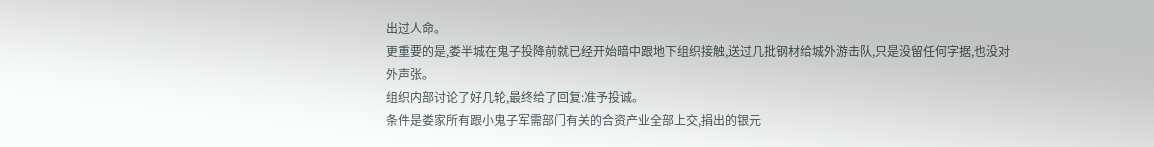出过人命。
更重要的是,娄半城在鬼子投降前就已经开始暗中跟地下组织接触,送过几批钢材给城外游击队,只是没留任何字据,也没对外声张。
组织内部讨论了好几轮,最终给了回复:准予投诚。
条件是娄家所有跟小鬼子军需部门有关的合资产业全部上交,捐出的银元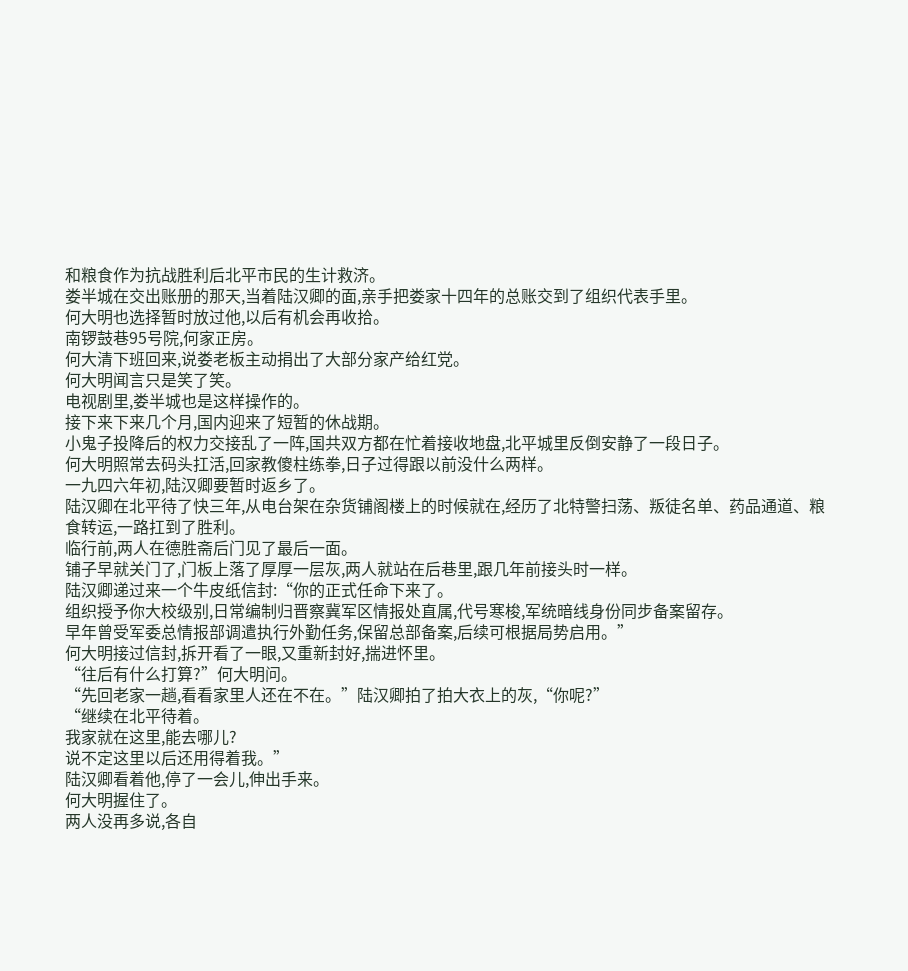和粮食作为抗战胜利后北平市民的生计救济。
娄半城在交出账册的那天,当着陆汉卿的面,亲手把娄家十四年的总账交到了组织代表手里。
何大明也选择暂时放过他,以后有机会再收拾。
南锣鼓巷95号院,何家正房。
何大清下班回来,说娄老板主动捐出了大部分家产给红党。
何大明闻言只是笑了笑。
电视剧里,娄半城也是这样操作的。
接下来下来几个月,国内迎来了短暂的休战期。
小鬼子投降后的权力交接乱了一阵,国共双方都在忙着接收地盘,北平城里反倒安静了一段日子。
何大明照常去码头扛活,回家教傻柱练拳,日子过得跟以前没什么两样。
一九四六年初,陆汉卿要暂时返乡了。
陆汉卿在北平待了快三年,从电台架在杂货铺阁楼上的时候就在,经历了北特警扫荡、叛徒名单、药品通道、粮食转运,一路扛到了胜利。
临行前,两人在德胜斋后门见了最后一面。
铺子早就关门了,门板上落了厚厚一层灰,两人就站在后巷里,跟几年前接头时一样。
陆汉卿递过来一个牛皮纸信封:“你的正式任命下来了。
组织授予你大校级别,日常编制归晋察冀军区情报处直属,代号寒梭,军统暗线身份同步备案留存。
早年曾受军委总情报部调遣执行外勤任务,保留总部备案,后续可根据局势启用。”
何大明接过信封,拆开看了一眼,又重新封好,揣进怀里。
“往后有什么打算?”何大明问。
“先回老家一趟,看看家里人还在不在。”陆汉卿拍了拍大衣上的灰,“你呢?”
“继续在北平待着。
我家就在这里,能去哪儿?
说不定这里以后还用得着我。”
陆汉卿看着他,停了一会儿,伸出手来。
何大明握住了。
两人没再多说,各自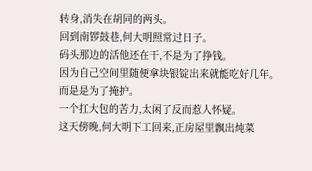转身,消失在胡同的两头。
回到南锣鼓巷,何大明照常过日子。
码头那边的活他还在干,不是为了挣钱。
因为自己空间里随便拿块银锭出来就能吃好几年。
而是是为了掩护。
一个扛大包的苦力,太闲了反而惹人怀疑。
这天傍晚,何大明下工回来,正房屋里飘出炖菜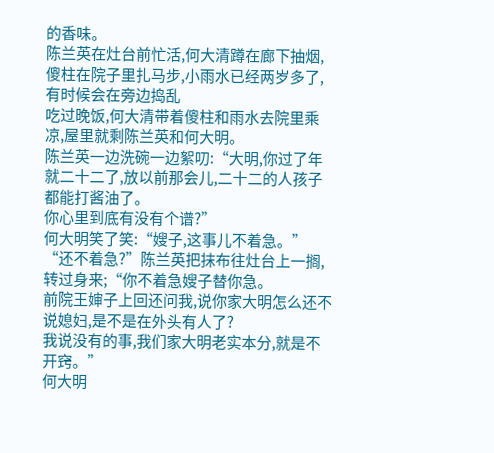的香味。
陈兰英在灶台前忙活,何大清蹲在廊下抽烟,傻柱在院子里扎马步,小雨水已经两岁多了,有时候会在旁边捣乱
吃过晚饭,何大清带着傻柱和雨水去院里乘凉,屋里就剩陈兰英和何大明。
陈兰英一边洗碗一边絮叨:“大明,你过了年就二十二了,放以前那会儿,二十二的人孩子都能打酱油了。
你心里到底有没有个谱?”
何大明笑了笑:“嫂子,这事儿不着急。”
“还不着急?”陈兰英把抹布往灶台上一搁,转过身来;“你不着急嫂子替你急。
前院王婶子上回还问我,说你家大明怎么还不说媳妇,是不是在外头有人了?
我说没有的事,我们家大明老实本分,就是不开窍。”
何大明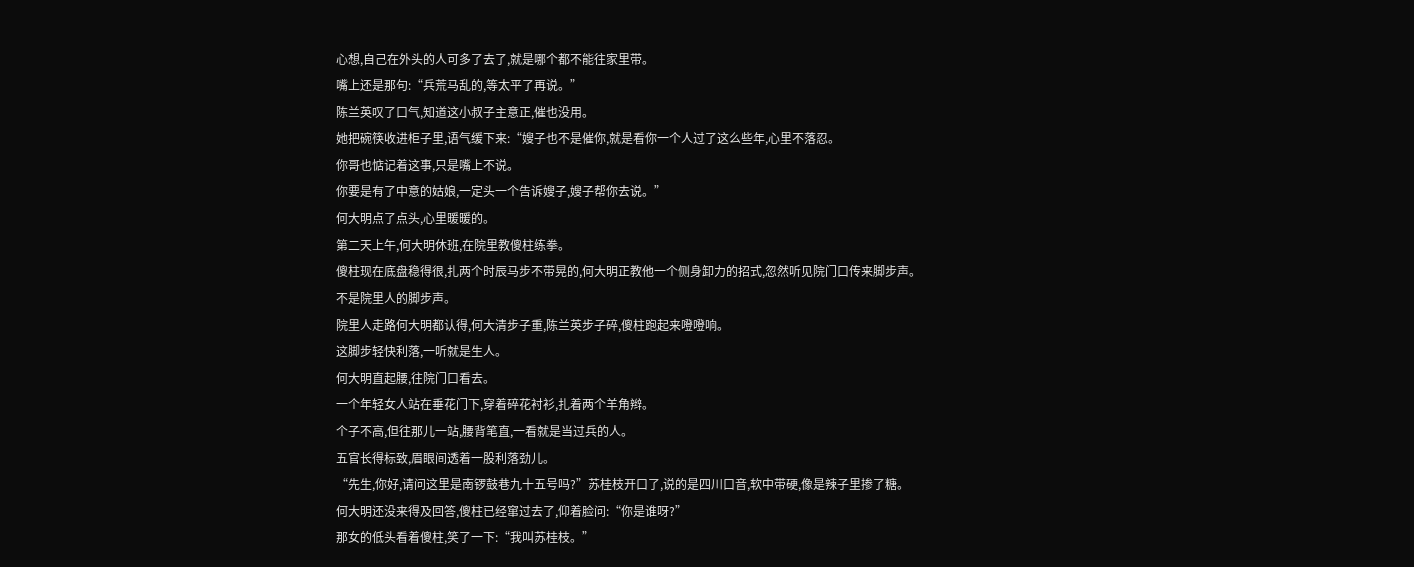心想,自己在外头的人可多了去了,就是哪个都不能往家里带。
嘴上还是那句:“兵荒马乱的,等太平了再说。”
陈兰英叹了口气,知道这小叔子主意正,催也没用。
她把碗筷收进柜子里,语气缓下来:“嫂子也不是催你,就是看你一个人过了这么些年,心里不落忍。
你哥也惦记着这事,只是嘴上不说。
你要是有了中意的姑娘,一定头一个告诉嫂子,嫂子帮你去说。”
何大明点了点头,心里暖暖的。
第二天上午,何大明休班,在院里教傻柱练拳。
傻柱现在底盘稳得很,扎两个时辰马步不带晃的,何大明正教他一个侧身卸力的招式,忽然听见院门口传来脚步声。
不是院里人的脚步声。
院里人走路何大明都认得,何大清步子重,陈兰英步子碎,傻柱跑起来噔噔响。
这脚步轻快利落,一听就是生人。
何大明直起腰,往院门口看去。
一个年轻女人站在垂花门下,穿着碎花衬衫,扎着两个羊角辫。
个子不高,但往那儿一站,腰背笔直,一看就是当过兵的人。
五官长得标致,眉眼间透着一股利落劲儿。
“先生,你好,请问这里是南锣鼓巷九十五号吗?”苏桂枝开口了,说的是四川口音,软中带硬,像是辣子里掺了糖。
何大明还没来得及回答,傻柱已经窜过去了,仰着脸问:“你是谁呀?”
那女的低头看着傻柱,笑了一下:“我叫苏桂枝。”